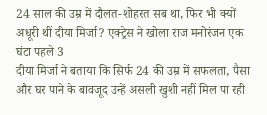24 साल की उम्र में दौलत-शोहरत सब था, फिर भी क्यों अधूरी थीं दीया मिर्जा? एक्ट्रेस ने खोला राज मनोरंजन एक घंटा पहले 3
दीया मिर्जा ने बताया कि सिर्फ 24 की उम्र में सफलता, पैसा और घर पाने के बावजूद उन्हें असली खुशी नहीं मिल पा रही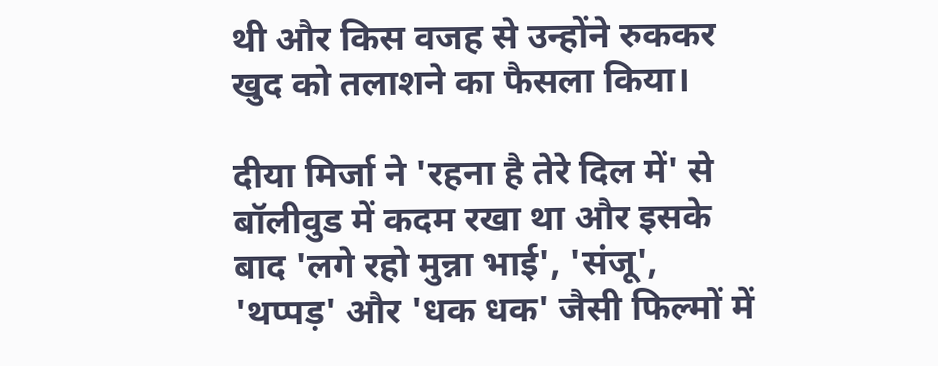थी और किस वजह से उन्होंने रुककर खुद को तलाशने का फैसला किया।

दीया मिर्जा ने 'रहना है तेरे दिल में' से बॉलीवुड में कदम रखा था और इसके बाद 'लगे रहो मुन्ना भाई', 'संजू', 'थप्पड़' और 'धक धक' जैसी फिल्मों में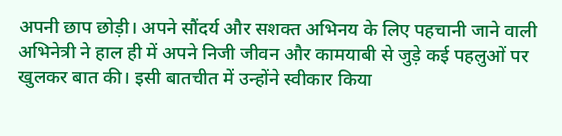अपनी छाप छोड़ी। अपने सौंदर्य और सशक्त अभिनय के लिए पहचानी जाने वाली अभिनेत्री ने हाल ही में अपने निजी जीवन और कामयाबी से जुड़े कई पहलुओं पर खुलकर बात की। इसी बातचीत में उन्होंने स्वीकार किया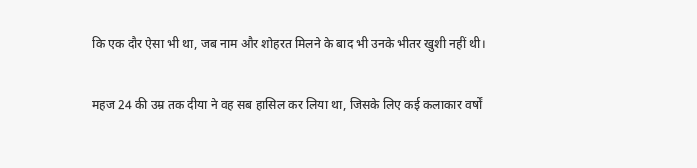कि एक दौर ऐसा भी था, जब नाम और शोहरत मिलने के बाद भी उनके भीतर खुशी नहीं थी।

महज 24 की उम्र तक दीया ने वह सब हासिल कर लिया था, जिसके लिए कई कलाकार वर्षों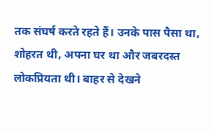तक संघर्ष करते रहते हैं। उनके पास पैसा था, शोहरत थी, अपना घर था और जबरदस्त लोकप्रियता थी। बाहर से देखने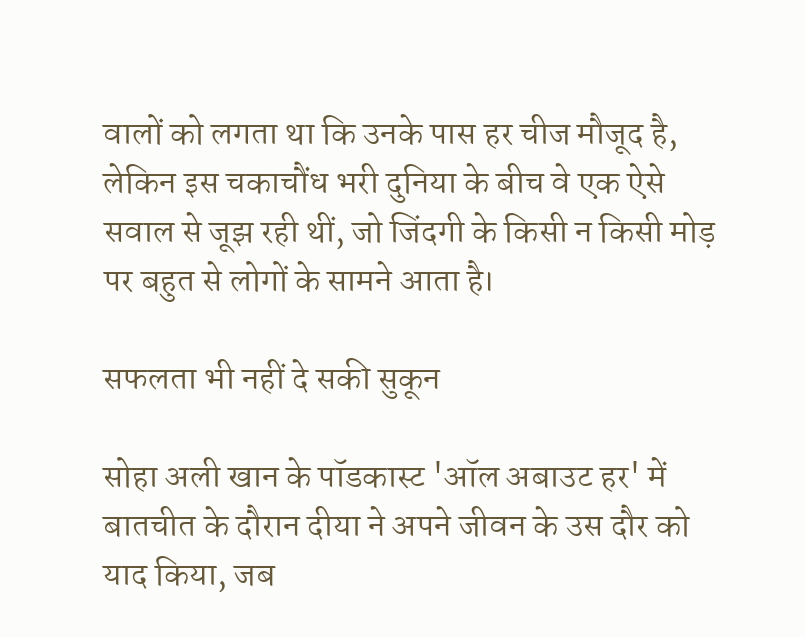वालों को लगता था कि उनके पास हर चीज मौजूद है, लेकिन इस चकाचौंध भरी दुनिया के बीच वे एक ऐसे सवाल से जूझ रही थीं, जो जिंदगी के किसी न किसी मोड़ पर बहुत से लोगों के सामने आता है।

सफलता भी नहीं दे सकी सुकून

सोहा अली खान के पॉडकास्ट 'ऑल अबाउट हर' में बातचीत के दौरान दीया ने अपने जीवन के उस दौर को याद किया, जब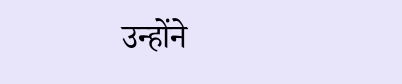उन्होंने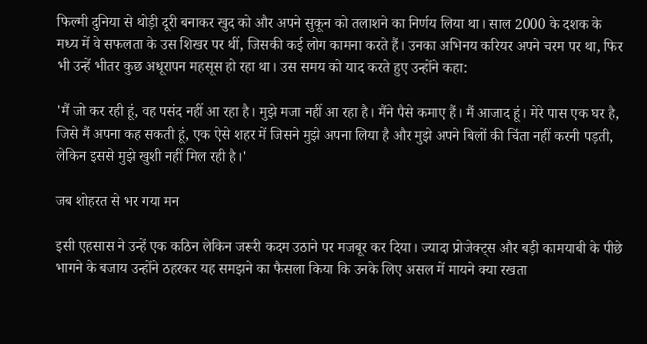फिल्मी दुनिया से थोड़ी दूरी बनाकर खुद को और अपने सुकून को तलाशने का निर्णय लिया था। साल 2000 के दशक के मध्य में वे सफलता के उस शिखर पर थीं, जिसकी कई लोग कामना करते हैं। उनका अभिनय करियर अपने चरम पर था, फिर भी उन्हें भीतर कुछ अधूरापन महसूस हो रहा था। उस समय को याद करते हुए उन्होंने कहा:

'मैं जो कर रही हूं, वह पसंद नहीं आ रहा है। मुझे मजा नहीं आ रहा है। मैंने पैसे कमाए हैं। मैं आजाद हूं। मेरे पास एक घर है, जिसे मैं अपना कह सकती हूं, एक ऐसे शहर में जिसने मुझे अपना लिया है और मुझे अपने बिलों की चिंता नहीं करनी पड़ती, लेकिन इससे मुझे खुशी नहीं मिल रही है।'

जब शोहरत से भर गया मन

इसी एहसास ने उन्हें एक कठिन लेकिन जरूरी कदम उठाने पर मजबूर कर दिया। ज्यादा प्रोजेक्ट्स और बड़ी कामयाबी के पीछे भागने के बजाय उन्होंने ठहरकर यह समझने का फैसला किया कि उनके लिए असल में मायने क्या रखता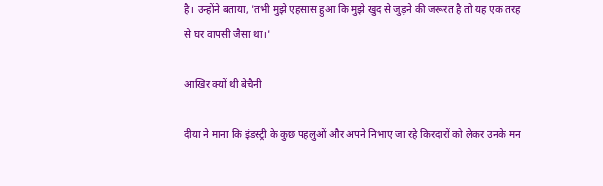है। उन्होंने बताया, 'तभी मुझे एहसास हुआ कि मुझे खुद से जुड़ने की जरूरत है तो यह एक तरह से घर वापसी जैसा था।'

आखिर क्यों थी बेचैनी

दीया ने माना कि इंडस्ट्री के कुछ पहलुओं और अपने निभाए जा रहे किरदारों को लेकर उनके मन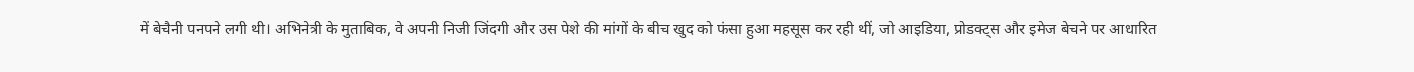में बेचैनी पनपने लगी थी। अभिनेत्री के मुताबिक, वे अपनी निजी जिंदगी और उस पेशे की मांगों के बीच खुद को फंसा हुआ महसूस कर रही थीं, जो आइडिया, प्रोडक्ट्स और इमेज बेचने पर आधारित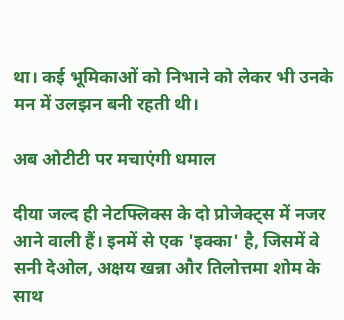था। कई भूमिकाओं को निभाने को लेकर भी उनके मन में उलझन बनी रहती थी।

अब ओटीटी पर मचाएंगी धमाल

दीया जल्द ही नेटफ्लिक्स के दो प्रोजेक्ट्स में नजर आने वाली हैं। इनमें से एक 'इक्का' है, जिसमें वे सनी देओल, अक्षय खन्ना और तिलोत्तमा शोम के साथ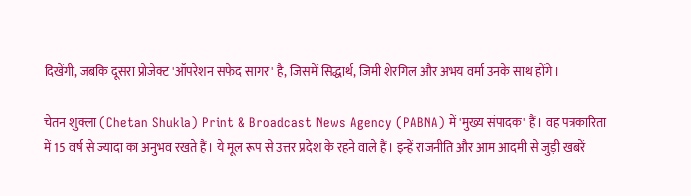दिखेंगी, जबकि दूसरा प्रोजेक्ट 'ऑपरेशन सफेद सागर' है, जिसमें सिद्धार्थ, जिमी शेरगिल और अभय वर्मा उनके साथ होंगे।

चेतन शुक्ला (Chetan Shukla) Print & Broadcast News Agency (PABNA) में 'मुख्य संपादक' हैं। वह पत्रकारिता में 15 वर्ष से ज्यादा का अनुभव रखते हैं। ये मूल रूप से उत्तर प्रदेश के रहने वाले हैं। इन्हें राजनीति और आम आदमी से जुड़ी खबरें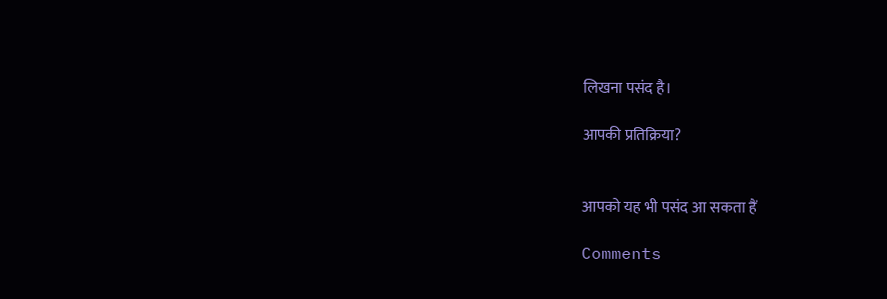लिखना पसंद है।

आपकी प्रतिक्रिया?


आपको यह भी पसंद आ सकता हैं

Comments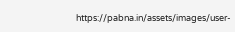https://pabna.in/assets/images/user-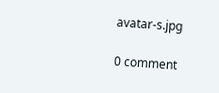avatar-s.jpg

0 comment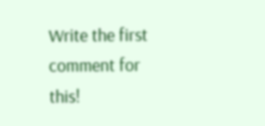Write the first comment for this!